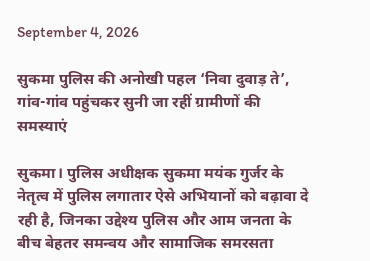September 4, 2026

सुकमा पुलिस की अनोखी पहल ‘निवा दुवाड़ ते’, गांव-गांव पहुंचकर सुनी जा रहीं ग्रामीणों की समस्याएं

सुकमा। पुलिस अधीक्षक सुकमा मयंक गुर्जर के नेतृत्व में पुलिस लगातार ऐसे अभियानों को बढ़ावा दे रही है, जिनका उद्देश्य पुलिस और आम जनता के बीच बेहतर समन्वय और सामाजिक समरसता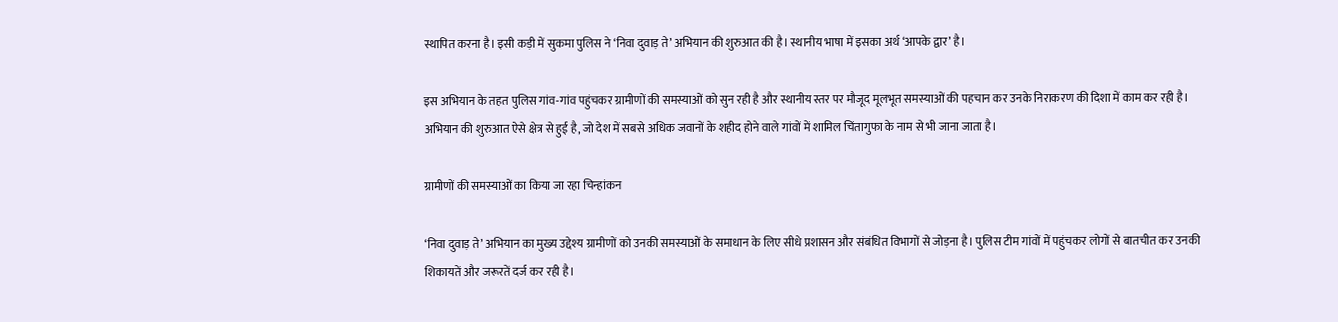स्थापित करना है। इसी कड़ी में सुकमा पुलिस ने ‘निवा दुवाड़ ते’ अभियान की शुरुआत की है। स्थानीय भाषा में इसका अर्थ ‘आपके द्वार’ है।

इस अभियान के तहत पुलिस गांव-गांव पहुंचकर ग्रामीणों की समस्याओं को सुन रही है और स्थानीय स्तर पर मौजूद मूलभूत समस्याओं की पहचान कर उनके निराकरण की दिशा में काम कर रही है। अभियान की शुरुआत ऐसे क्षेत्र से हुई है, जो देश में सबसे अधिक जवानों के शहीद होने वाले गांवों में शामिल चिंतागुफा के नाम से भी जाना जाता है।

ग्रामीणों की समस्याओं का किया जा रहा चिन्हांकन

‘निवा दुवाड़ ते’ अभियान का मुख्य उद्देश्य ग्रामीणों को उनकी समस्याओं के समाधान के लिए सीधे प्रशासन और संबंधित विभागों से जोड़ना है। पुलिस टीम गांवों में पहुंचकर लोगों से बातचीत कर उनकी शिकायतें और जरूरतें दर्ज कर रही है।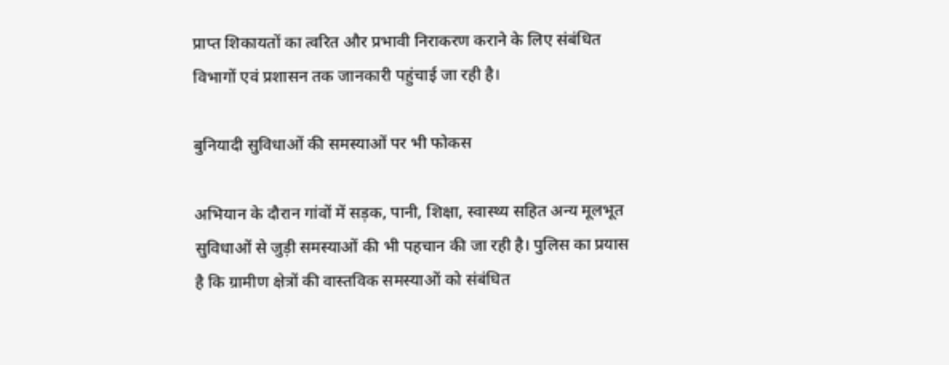प्राप्त शिकायतों का त्वरित और प्रभावी निराकरण कराने के लिए संबंधित विभागों एवं प्रशासन तक जानकारी पहुंचाई जा रही है।

बुनियादी सुविधाओं की समस्याओं पर भी फोकस

अभियान के दौरान गांवों में सड़क, पानी, शिक्षा, स्वास्थ्य सहित अन्य मूलभूत सुविधाओं से जुड़ी समस्याओं की भी पहचान की जा रही है। पुलिस का प्रयास है कि ग्रामीण क्षेत्रों की वास्तविक समस्याओं को संबंधित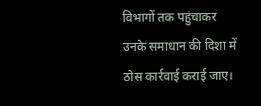विभागों तक पहुंचाकर उनके समाधान की दिशा में ठोस कार्रवाई कराई जाए।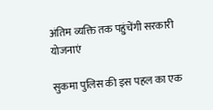अंतिम व्यक्ति तक पहुंचेंगी सरकारी योजनाएं

सुकमा पुलिस की इस पहल का एक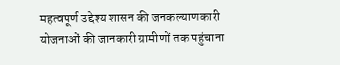महत्वपूर्ण उद्देश्य शासन की जनकल्याणकारी योजनाओं की जानकारी ग्रामीणों तक पहुंचाना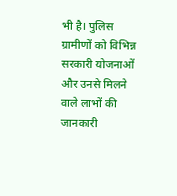भी है। पुलिस ग्रामीणों को विभिन्न सरकारी योजनाओं और उनसे मिलने वाले लाभों की जानकारी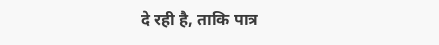दे रही है, ताकि पात्र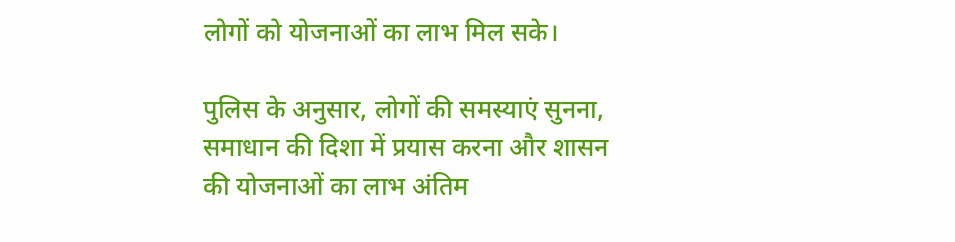लोगों को योजनाओं का लाभ मिल सके।

पुलिस के अनुसार, लोगों की समस्याएं सुनना, समाधान की दिशा में प्रयास करना और शासन की योजनाओं का लाभ अंतिम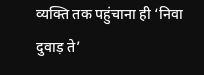व्यक्ति तक पहुंचाना ही ‘निवा दुवाड़ ते’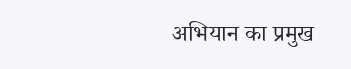अभियान का प्रमुख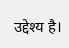उद्देश्य है।